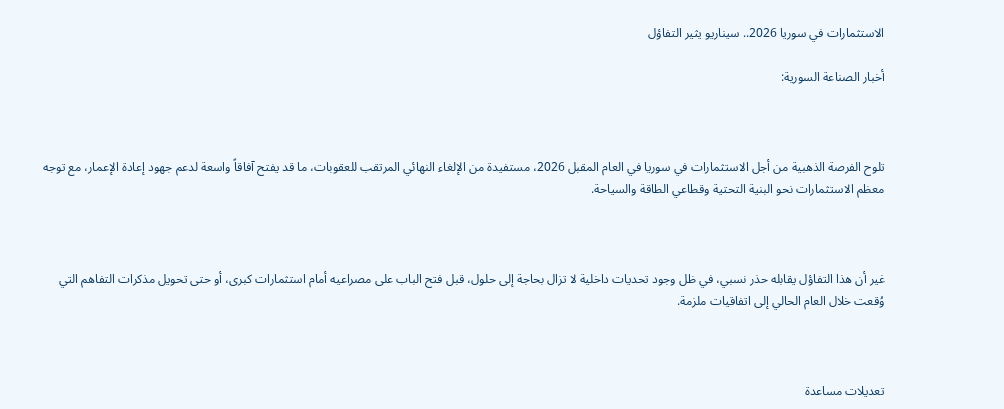الاستثمارات في سوريا 2026.. سيناريو يثير التفاؤل

أخبار الصناعة السورية:



تلوح الفرصة الذهبية من أجل الاستثمارات في سوريا في العام المقبل 2026، مستفيدة من الإلغاء النهائي المرتقب للعقوبات، ما قد يفتح آفاقاً واسعة لدعم جهود إعادة الإعمار، مع توجه معظم الاستثمارات نحو البنية التحتية وقطاعي الطاقة والسياحة.



غير أن هذا التفاؤل يقابله حذر نسبي، في ظل وجود تحديات داخلية لا تزال بحاجة إلى حلول، قبل فتح الباب على مصراعيه أمام استثمارات كبرى، أو حتى تحويل مذكرات التفاهم التي وُقعت خلال العام الحالي إلى اتفاقيات ملزمة.



تعديلات مساعدة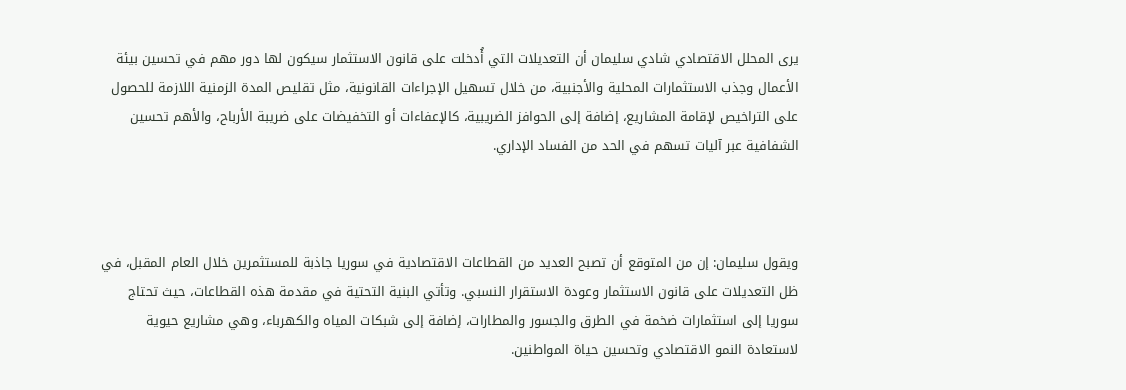يرى المحلل الاقتصادي شادي سليمان أن التعديلات التي أُدخلت على قانون الاستثمار سيكون لها دور مهم في تحسين بيئة الأعمال وجذب الاستثمارات المحلية والأجنبية، من خلال تسهيل الإجراءات القانونية، مثل تقليص المدة الزمنية اللازمة للحصول على التراخيص لإقامة المشاريع، إضافة إلى الحوافز الضريبية، كالإعفاءات أو التخفيضات على ضريبة الأرباح، والأهم تحسين الشفافية عبر آليات تسهم في الحد من الفساد الإداري.



ويقول سليمان: إن من المتوقع أن تصبح العديد من القطاعات الاقتصادية في سوريا جاذبة للمستثمرين خلال العام المقبل، في ظل التعديلات على قانون الاستثمار وعودة الاستقرار النسبي. وتأتي البنية التحتية في مقدمة هذه القطاعات، حيث تحتاج سوريا إلى استثمارات ضخمة في الطرق والجسور والمطارات، إضافة إلى شبكات المياه والكهرباء، وهي مشاريع حيوية لاستعادة النمو الاقتصادي وتحسين حياة المواطنين.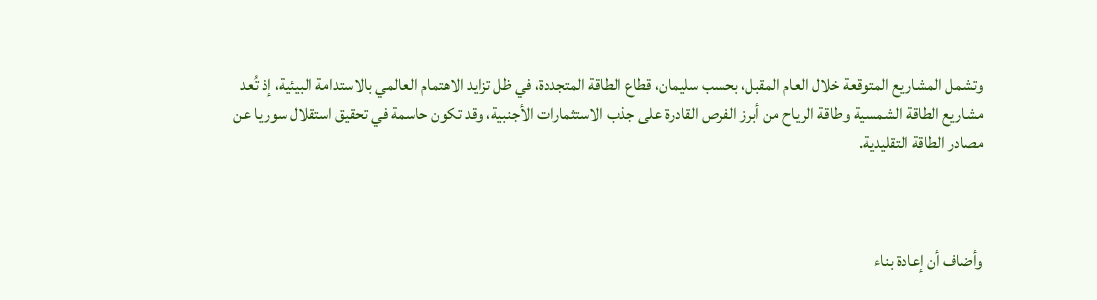وتشمل المشاريع المتوقعة خلال العام المقبل، بحسب سليمان، قطاع الطاقة المتجددة، في ظل تزايد الاهتمام العالمي بالاستدامة البيئية، إذ تُعد مشاريع الطاقة الشمسية وطاقة الرياح من أبرز الفرص القادرة على جذب الاستثمارات الأجنبية، وقد تكون حاسمة في تحقيق استقلال سوريا عن مصادر الطاقة التقليدية.



وأضاف أن إعادة بناء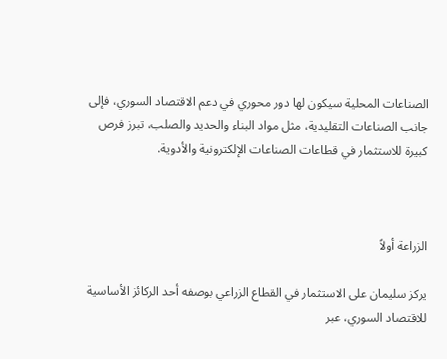الصناعات المحلية سيكون لها دور محوري في دعم الاقتصاد السوري، فإلى جانب الصناعات التقليدية، مثل مواد البناء والحديد والصلب، تبرز فرص كبيرة للاستثمار في قطاعات الصناعات الإلكترونية والأدوية.



الزراعة أولاً

يركز سليمان على الاستثمار في القطاع الزراعي بوصفه أحد الركائز الأساسية للاقتصاد السوري، عبر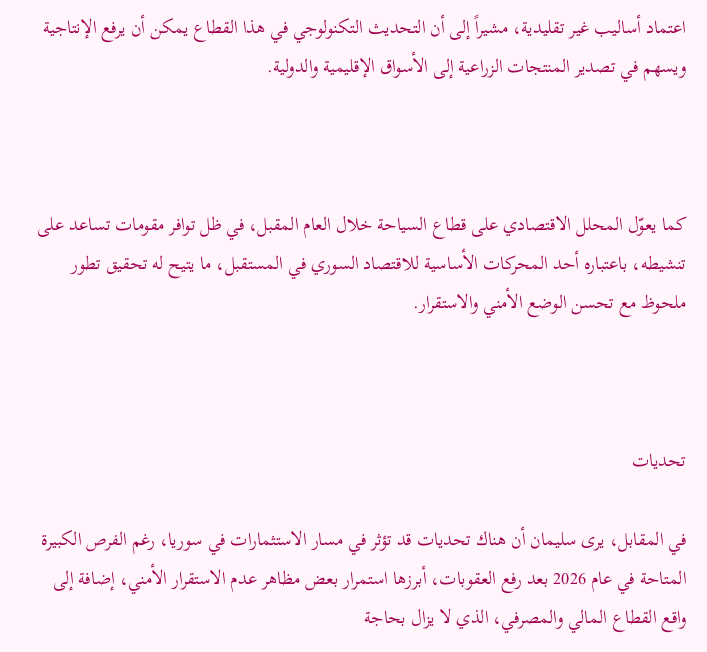اعتماد أساليب غير تقليدية، مشيراً إلى أن التحديث التكنولوجي في هذا القطاع يمكن أن يرفع الإنتاجية ويسهم في تصدير المنتجات الزراعية إلى الأسواق الإقليمية والدولية.



كما يعوّل المحلل الاقتصادي على قطاع السياحة خلال العام المقبل، في ظل توافر مقومات تساعد على تنشيطه، باعتباره أحد المحركات الأساسية للاقتصاد السوري في المستقبل، ما يتيح له تحقيق تطور ملحوظ مع تحسن الوضع الأمني والاستقرار.



تحديات

في المقابل، يرى سليمان أن هناك تحديات قد تؤثر في مسار الاستثمارات في سوريا، رغم الفرص الكبيرة المتاحة في عام 2026 بعد رفع العقوبات، أبرزها استمرار بعض مظاهر عدم الاستقرار الأمني، إضافة إلى واقع القطاع المالي والمصرفي، الذي لا يزال بحاجة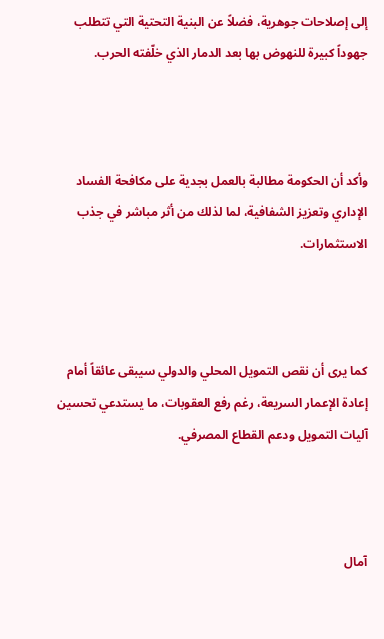إلى إصلاحات جوهرية، فضلاً عن البنية التحتية التي تتطلب جهوداً كبيرة للنهوض بها بعد الدمار الذي خلّفته الحرب.



وأكد أن الحكومة مطالبة بالعمل بجدية على مكافحة الفساد الإداري وتعزيز الشفافية، لما لذلك من أثر مباشر في جذب الاستثمارات.



كما يرى أن نقص التمويل المحلي والدولي سيبقى عائقاً أمام إعادة الإعمار السريعة، رغم رفع العقوبات، ما يستدعي تحسين آليات التمويل ودعم القطاع المصرفي.



آمال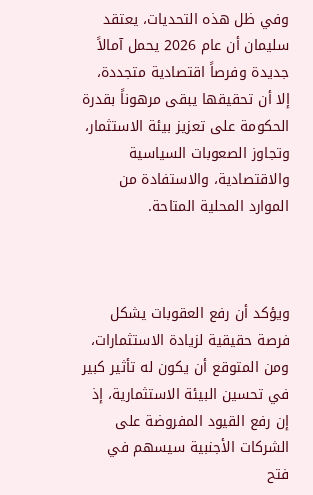وفي ظل هذه التحديات، يعتقد سليمان أن عام 2026 يحمل آمالاً جديدة وفرصاً اقتصادية متجددة، إلا أن تحقيقها يبقى مرهوناً بقدرة الحكومة على تعزيز بيئة الاستثمار، وتجاوز الصعوبات السياسية والاقتصادية، والاستفادة من الموارد المحلية المتاحة.



ويؤكد أن رفع العقوبات يشكل فرصة حقيقية لزيادة الاستثمارات، ومن المتوقع أن يكون له تأثير كبير في تحسين البيئة الاستثمارية، إذ إن رفع القيود المفروضة على الشركات الأجنبية سيسهم في فتح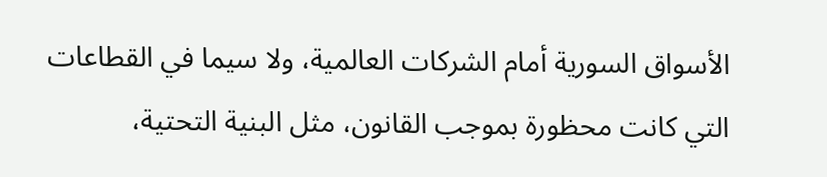الأسواق السورية أمام الشركات العالمية، ولا سيما في القطاعات التي كانت محظورة بموجب القانون، مثل البنية التحتية،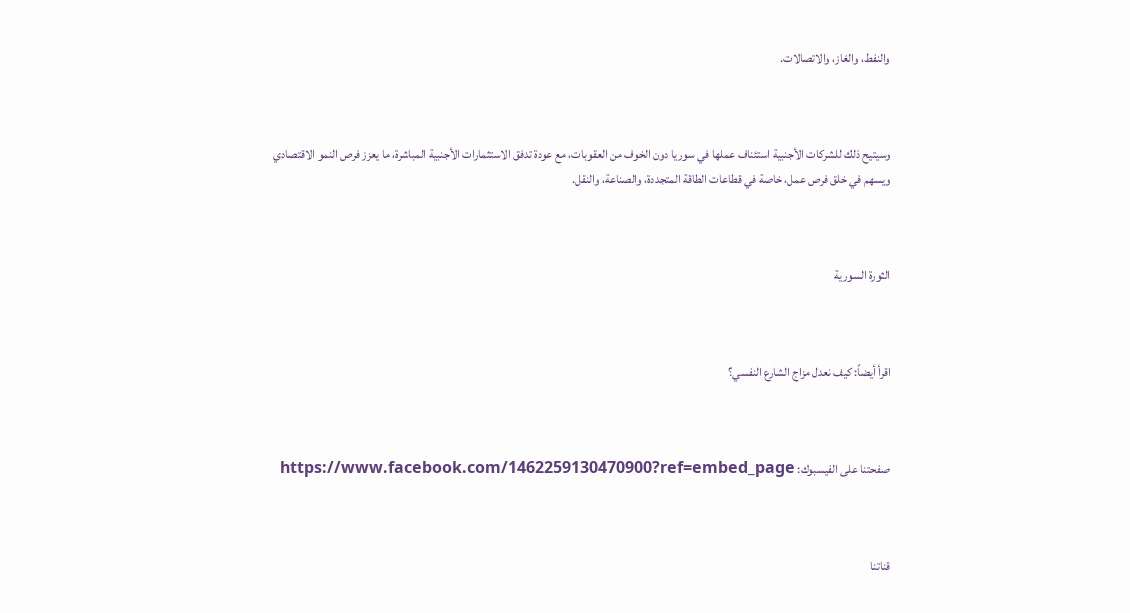والنفط، والغاز، والاتصالات.



وسيتيح ذلك للشركات الأجنبية استئناف عملها في سوريا دون الخوف من العقوبات، مع عودة تدفق الاستثمارات الأجنبية المباشرة، ما يعزز فرص النمو الاقتصادي ويسهم في خلق فرص عمل، خاصة في قطاعات الطاقة المتجددة، والصناعة، والنقل.



الثورة السورية



اقرأ أيضاً: كيف نعدل مزاج الشارع النفسي؟



صفحتنا على الفيسبوك: https://www.facebook.com/1462259130470900?ref=embed_page



قناتنا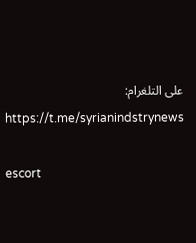على التلغرام: https://t.me/syrianindstrynews

escort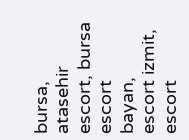bursa, atasehir escort, bursa escort bayan, escort izmit, escort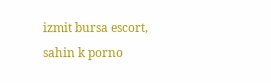izmit bursa escort, sahin k porno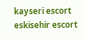kayseri escort eskisehir escort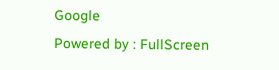Google
Powered by : FullScreen